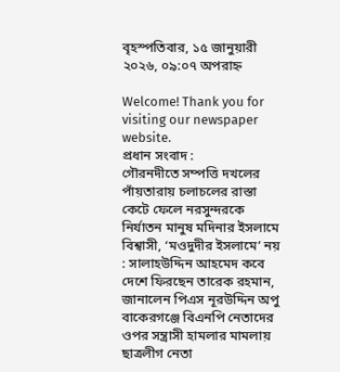বৃহস্পতিবার, ১৫ জানুয়ারী ২০২৬, ০৯:০৭ অপরাহ্ন

Welcome! Thank you for visiting our newspaper website.
প্রধান সংবাদ :
গৌরনদীতে সম্পত্তি দখলের পাঁয়তারায় চলাচলের রাস্তা কেটে ফেলে নরসুন্দরকে নির্যাতন মানুষ মদিনার ইসলামে বিশ্বাসী, ‘মওদুদীর ইসলামে’ নয় : সালাহউদ্দিন আহমেদ কবে দেশে ফিরছেন তারেক রহমান, জানালেন পিএস নূরউদ্দিন অপু বাকেরগঞ্জে বিএনপি নেতাদের ওপর সন্ত্রাসী হামলার মামলায় ছাত্রলীগ নেতা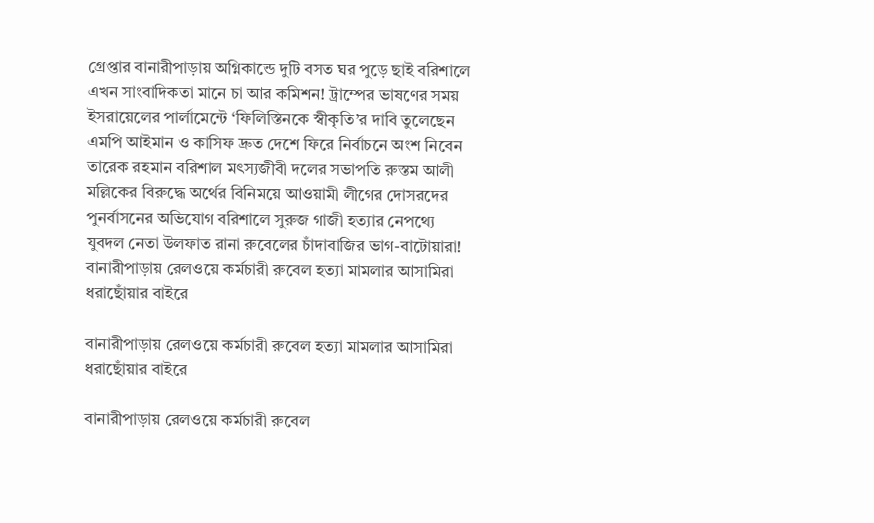গ্রেপ্তার বানারীপাড়ায় অগ্নিকান্ডে দুটি বসত ঘর পুড়ে ছাই বরিশালে এখন সাংবাদিকতা মানে চা আর কমিশন! ট্রাম্পের ভাষণের সময় ইসরায়েলের পার্লামেন্টে ‘ফিলিস্তিনকে স্বীকৃতি’র দাবি তুলেছেন এমপি আইমান ও কাসিফ দ্রুত দেশে ফিরে নির্বাচনে অংশ নিবেন তারেক রহমান বরিশাল মৎস্যজীবী দলের সভাপতি রুস্তম আলী মল্লিকের বিরুদ্ধে অর্থের বিনিময়ে আওয়ামী লীগের দোসরদের পুনর্বাসনের অভিযোগ বরিশালে সুরুজ গাজী হত্যার নেপথ্যে যুবদল নেতা উলফাত রানা রুবেলের চাঁদাবাজির ভাগ-বাটোয়ারা!
বানারীপাড়ায় রেলওয়ে কর্মচারী রুবেল হত্যা মামলার আসামিরা ধরাছোঁয়ার বাইরে

বানারীপাড়ায় রেলওয়ে কর্মচারী রুবেল হত্যা মামলার আসামিরা ধরাছোঁয়ার বাইরে

বানারীপাড়ায় রেলওয়ে কর্মচারী রুবেল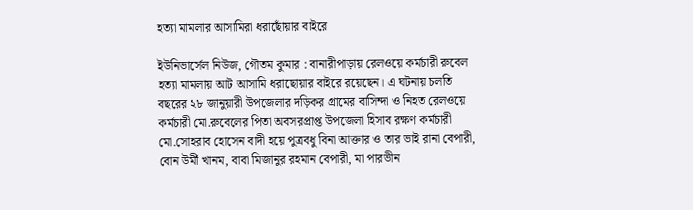হত্যা মামলার আসামিরা ধরাছোঁয়ার বাইরে

ইউনিভার্সেল নিউজ, গৌতম কুমার : বানারীপাড়ায় রেলওয়ে কর্মচারী রুবেল হত্যা মামলায় আট আসামি ধরাছোয়ার বাইরে রয়েছেন। এ ঘটনায় চলতি বছরের ২৮ জানুয়ারী উপজেলার দড়িকর গ্রামের বাসিন্দা ও নিহত রেলওয়ে কর্মচারী মো.রুবেলের পিতা অবসরপ্রাপ্ত উপজেলা হিসাব রক্ষণ কর্মচারী মো.সোহরাব হোসেন বাদী হয়ে পুত্রবধু বিনা আক্তার ও তার ভাই রানা বেপারী, বোন উর্মী খানম, বাবা মিজানুর রহমান বেপারী, মা পারভীন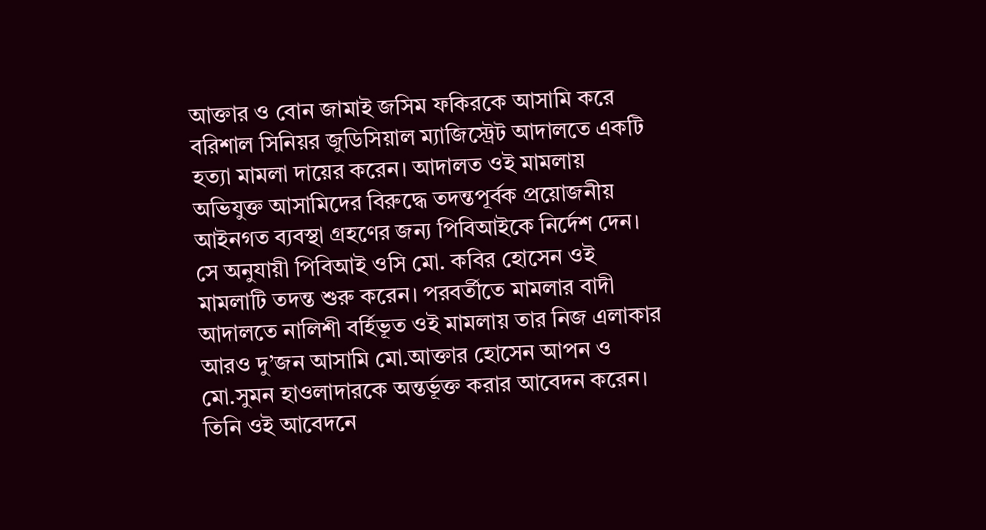আক্তার ও বোন জামাই জসিম ফকিরকে আসামি করে বরিশাল সিনিয়র জুডিসিয়াল ম্যাজিস্ট্রেট আদালতে একটি হত্যা মামলা দায়ের করেন। আদালত ওই মামলায় অভিযুক্ত আসামিদের বিরুদ্ধে তদন্তপূর্বক প্রয়োজনীয় আইনগত ব্যবস্থা গ্রহণের জন্য পিবিআইকে নির্দেশ দেন। সে অনুযায়ী পিবিআই ওসি মো. কবির হোসেন ওই মামলাটি তদন্ত শুরু করেন। পরবর্তীতে মামলার বাদী আদালতে নালিশী বর্হিভূত ওই মামলায় তার নিজ এলাকার আরও দু’জন আসামি মো.আক্তার হোসেন আপন ও মো.সুমন হাওলাদারকে অন্তর্ভূক্ত করার আবেদন করেন। তিনি ওই আবেদনে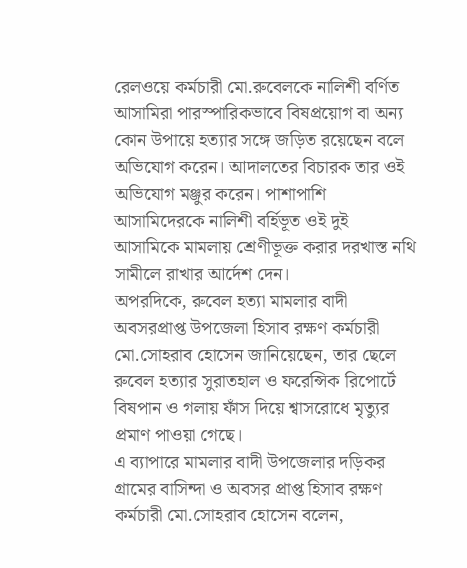রেলওয়ে কর্মচারী মো.রুবেলকে নালিশী বর্ণিত আসামিরা পারস্পারিকভাবে বিষপ্রয়োগ বা অন্য কোন উপায়ে হত্যার সঙ্গে জড়িত রয়েছেন বলে অভিযোগ করেন। আদালতের বিচারক তার ওই অভিযোগ মঞ্জুর করেন। পাশাপাশি আসামিদেরকে নালিশী বর্হিভূত ওই দুই আসামিকে মামলায় শ্রেণীভূক্ত করার দরখাস্ত নথি সামীলে রাখার আর্দেশ দেন।
অপরদিকে, রুবেল হত্যা মামলার বাদী অবসরপ্রাপ্ত উপজেলা হিসাব রক্ষণ কর্মচারী মো.সোহরাব হোসেন জানিয়েছেন, তার ছেলে রুবেল হত্যার সুরাতহাল ও ফরেন্সিক রিপোর্টে বিষপান ও গলায় ফাঁস দিয়ে শ্বাসরোধে মৃত্যুর প্রমাণ পাওয়া গেছে।
এ ব্যাপারে মামলার বাদী উপজেলার দড়িকর গ্রামের বাসিন্দা ও অবসর প্রাপ্ত হিসাব রক্ষণ কর্মচারী মো.সোহরাব হোসেন বলেন,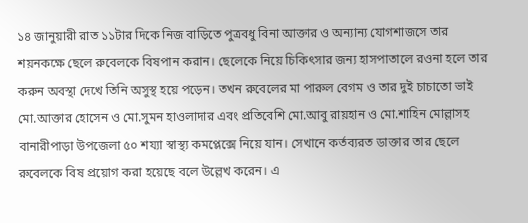১৪ জানুয়ারী রাত ১১টার দিকে নিজ বাড়িতে পুত্রবধু বিনা আক্তার ও অন্যান্য যোগশাজসে তার শয়নকক্ষে ছেলে রুবেলকে বিষপান করান। ছেলেকে নিয়ে চিকিৎসার জন্য হাসপাতালে রওনা হলে তার করুন অবস্থা দেখে তিনি অসুস্থ হয়ে পড়েন। তখন রুবেলের মা পারুল বেগম ও তার দুই চাচাতো ভাই মো.আক্তার হোসেন ও মো.সুমন হাওলাদার এবং প্রতিবেশি মো.আবু রায়হান ও মো.শাহিন মোল্লাসহ বানারীপাড়া উপজেলা ৫০ শয্যা স্বাস্থ্য কমপ্লেক্সে নিয়ে যান। সেখানে কর্তব্যরত ডাক্তার তার ছেলে রুবেলকে বিষ প্রয়োগ করা হয়েছে বলে উল্লেখ করেন। এ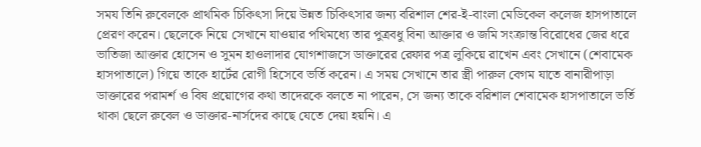সময তিনি রুবেলকে প্রাথমিক চিকিৎসা দিয়ে উন্নত চিকিৎসার জন্য বরিশাল শের-ই-বাংলা মেডিকেল কলেজ হাসপাতালে প্রেরণ করেন। ছেলেকে নিয়ে সেখানে যাওয়ার পথিমধ্যে তার পুত্রবধু বিনা আক্তার ও জমি সংক্রান্ত বিরোধের জের ধরে ভাতিজা আক্তার হোসেন ও সুমন হাওলাদার যোগশাজসে ডাক্তারের রেফার পত্র লুকিয়ে রাখেন এবং সেখানে (শেবামেক হাসপাতালে) গিয়ে তাকে হার্টের রোগী হিসেবে ভর্তি করেন। এ সময় সেখানে তার স্ত্রী পারুল বেগম যাতে বানারীপাড়া ডাক্তারের পরামর্শ ও বিষ প্রয়োগের কথা তাদেরকে বলতে না পারেন, সে জন্য তাকে বরিশাল শেবামেক হাসপাতালে ভর্তি থাকা ছেলে রুবেল ও ডাক্তার-নার্সদের কাছে যেতে দেয়া হয়নি। এ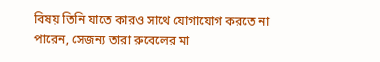বিষয় তিনি যাতে কারও সাথে যোগাযোগ করতে না পারেন, সেজন্য তারা রুবেলের মা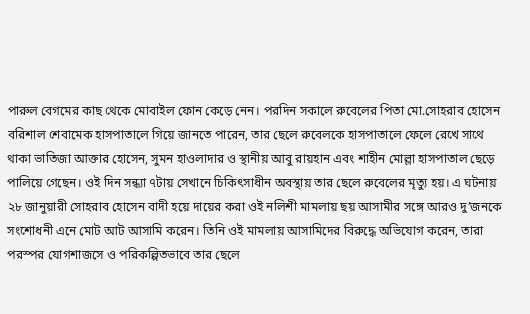পারুল বেগমের কাছ থেকে মোবাইল ফোন কেড়ে নেন। পরদিন সকালে রুবেলের পিতা মো.সোহরাব হোসেন বরিশাল শেবামেক হাসপাতালে গিয়ে জানতে পারেন, তার ছেলে রুবেলকে হাসপাতালে ফেলে রেখে সাথে থাকা ভাতিজা আক্তার হোসেন, সুমন হাওলাদার ও স্থানীয় আবু রায়হান এবং শাহীন মোল্লা হাসপাতাল ছেড়ে পালিয়ে গেছেন। ওই দিন সন্ধ্যা ৭টায় সেখানে চিকিৎসাধীন অবস্থায় তার ছেলে রুবেলের মৃত্যু হয়। এ ঘটনায় ২৮ জানুয়ারী সোহরাব হোসেন বাদী হয়ে দায়ের করা ওই নলিশী মামলায় ছয় আসামীর সঙ্গে আরও দু’জনকে সংশোধনী এনে মোট আট আসামি করেন। তিনি ওই মামলায় আসামিদের বিরুদ্ধে অভিযোগ করেন, তারা পরস্পর যোগশাজসে ও পরিকল্পিতভাবে তার ছেলে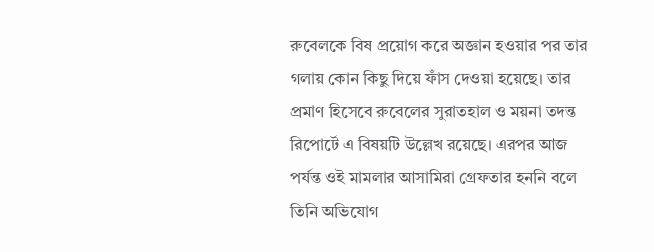রুবেলকে বিষ প্রয়োগ করে অজ্ঞান হওয়ার পর তার গলায় কোন কিছু দিয়ে ফাঁস দেওয়া হয়েছে। তার প্রমাণ হিসেবে রুবেলের সুরাতহাল ও ময়না তদন্ত রিপোর্টে এ বিষয়টি উল্লেখ রয়েছে। এরপর আজ পর্যন্ত ওই মামলার আসামিরা গ্রেফতার হননি বলে তিনি অভিযোগ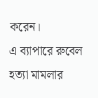করেন।
এ ব্যাপারে রুবেল হত্যা মামলার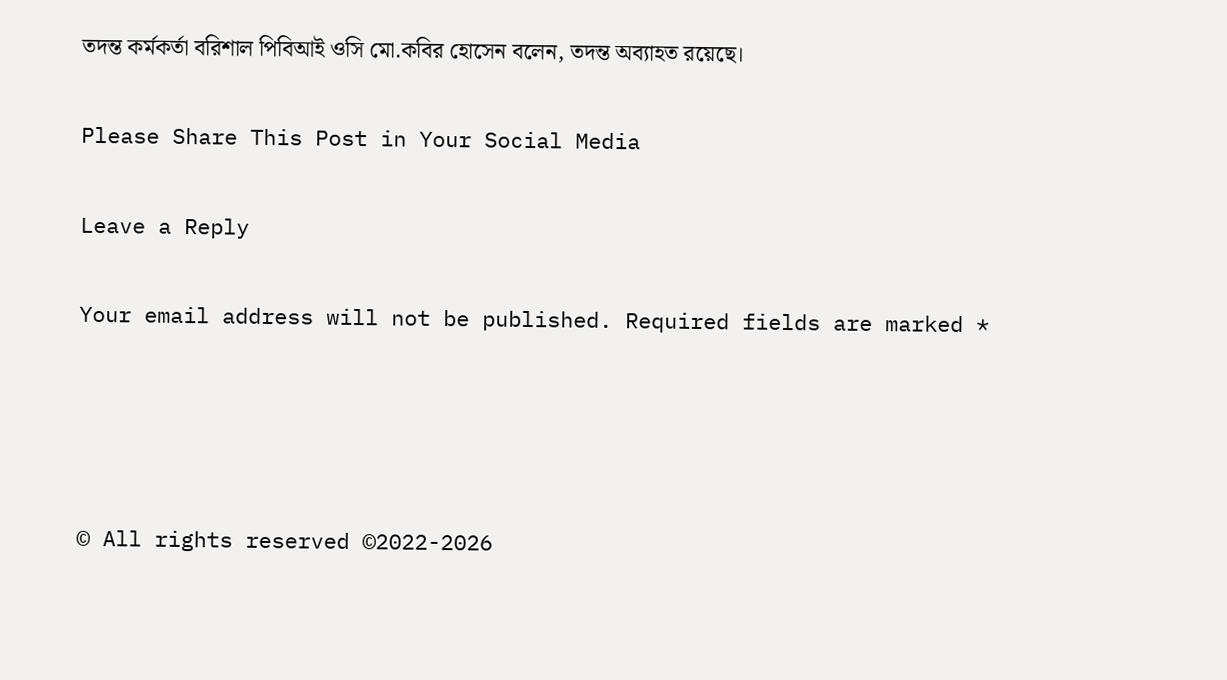তদন্ত কর্মকর্তা বরিশাল পিবিআই ওসি মো.কবির হোসেন বলেন, তদন্ত অব্যাহত রয়েছে।

Please Share This Post in Your Social Media

Leave a Reply

Your email address will not be published. Required fields are marked *




© All rights reserved ©2022-2026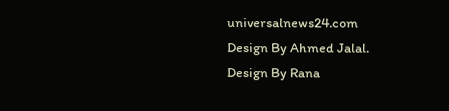universalnews24.com
Design By Ahmed Jalal.
Design By Rana